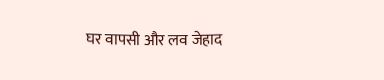घर वापसी और लव जेहाद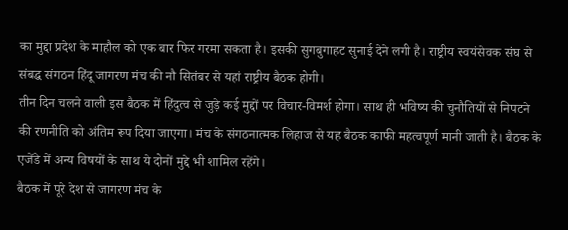का मुद्दा प्रदेश के माहौल को एक बार फिर गरमा सकता है। इसकी सुगबुगाहट सुनाई देने लगी है। राष्ट्रीय स्वयंसेवक संघ से संबद्ध संगठन हिंदू जागरण मंच की नौ सितंबर से यहां राष्ट्रीय बैठक होगी।
तीन दिन चलने वाली इस बैठक में हिंदुत्व से जुड़े कई मुद्दों पर विचार-विमर्श होगा। साथ ही भविष्य की चुनौतियों से निपटने की रणनीति को अंतिम रूप दिया जाएगा। मंच के संगठनात्मक लिहाज से यह बैठक काफी महत्वपूर्ण मानी जाती है। बैठक के एजेंडे में अन्य विषयों के साथ ये दोनों मुद्दे भी शामिल रहेंगे।
बैठक में पूरे देश से जागरण मंच के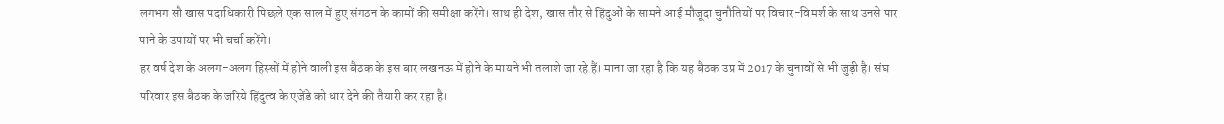लगभग सौ खास पदाधिकारी पिछले एक साल में हुए संगठन के कामों की समीक्षा करेंगे। साथ ही देश, खास तौर से हिंदुओं के सामने आई मौजूदा चुनौतियों पर विचार-विमर्श के साथ उनसे पार पाने के उपायों पर भी चर्चा करेंगे।
हर वर्ष देश के अलग-अलग हिस्सों में होने वाली इस बैठक के इस बार लखनऊ में होने के मायने भी तलाशे जा रहे हैं। माना जा रहा है कि यह बैठक उप्र में 2017 के चुनावों से भी जुड़ी है। संघ परिवार इस बैठक के जरिये हिंदुत्व के एजेंडे को धार देने की तैयारी कर रहा है।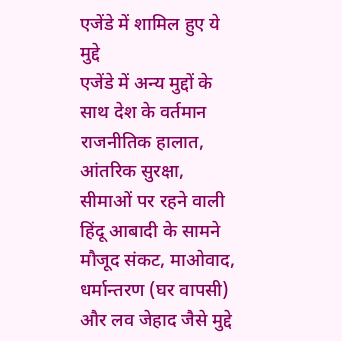एजेंडे में शामिल हुए ये मुद्दे
एजेंडे में अन्य मुद्दों के साथ देश के वर्तमान राजनीतिक हालात, आंतरिक सुरक्षा, सीमाओं पर रहने वाली हिंदू आबादी के सामने मौजूद संकट, माओवाद, धर्मान्तरण (घर वापसी) और लव जेहाद जैसे मुद्दे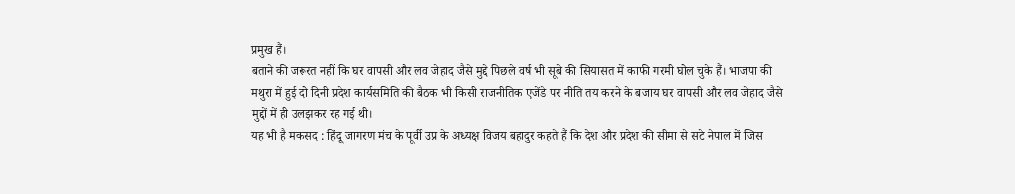प्रमुख हैं।
बताने की जरूरत नहीं कि घर वापसी और लव जेहाद जैसे मुद्दे पिछले वर्ष भी सूबे की सियासत में काफी गरमी घोल चुके हैं। भाजपा की मथुरा में हुई दो दिनी प्रदेश कार्यसमिति की बैठक भी किसी राजनीतिक एजेंडे पर नीति तय करने के बजाय घर वापसी और लव जेहाद जैसे मुद्दों में ही उलझकर रह गई थी।
यह भी है मकसद : हिंदू जागरण मंच के पूर्वी उप्र के अध्यक्ष विजय बहादुर कहते हैं कि देश और प्रदेश की सीमा से सटे नेपाल में जिस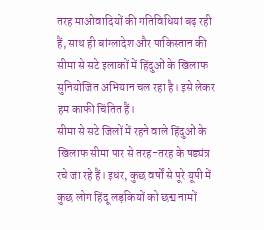तरह माओवादियों की गतिविधियां बढ़ रही हैं, साथ ही बांग्लादेश और पाकिस्तान की सीमा से सटे इलाकों में हिंदुओं के खिलाफ सुनियोजित अभियान चल रहा है। इसे लेकर हम काफी चिंतित हैं।
सीमा से सटे जिलों में रहने वाले हिंदुओं के खिलाफ सीमा पार से तरह-तरह के षड्यंत्र रचे जा रहे हैं। इधर, कुछ वर्षों से पूरे यूपी में कुछ लोग हिंदू लड़कियों को छद्म नामों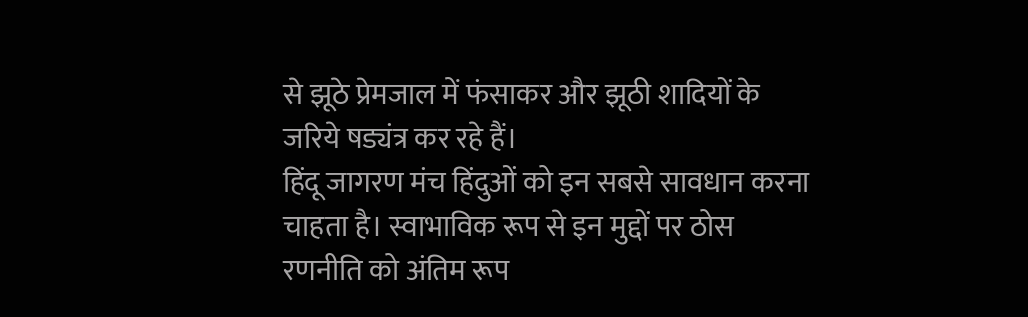से झूठे प्रेमजाल में फंसाकर और झूठी शादियों के जरिये षड्यंत्र कर रहे हैं।
हिंदू जागरण मंच हिंदुओं को इन सबसे सावधान करना चाहता है। स्वाभाविक रूप से इन मुद्दों पर ठोस रणनीति को अंतिम रूप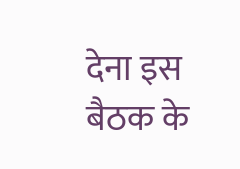देना इस बैठक के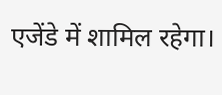एजेंडे में शामिल रहेगा।